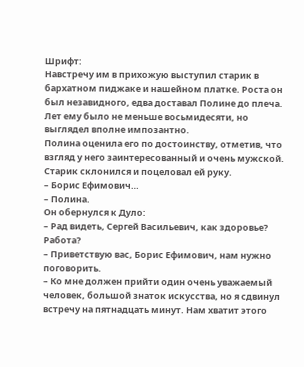Шрифт:
Навстречу им в прихожую выступил старик в бархатном пиджаке и нашейном платке. Роста он был незавидного, едва доставал Полине до плеча. Лет ему было не меньше восьмидесяти, но выглядел вполне импозантно.
Полина оценила его по достоинству, отметив, что взгляд у него заинтересованный и очень мужской.
Старик склонился и поцеловал ей руку.
– Борис Ефимович…
– Полина.
Он обернулся к Дуло:
– Рад видеть, Сергей Васильевич, как здоровье? Работа?
– Приветствую вас, Борис Ефимович, нам нужно поговорить.
– Ко мне должен прийти один очень уважаемый человек, большой знаток искусства, но я сдвинул встречу на пятнадцать минут. Нам хватит этого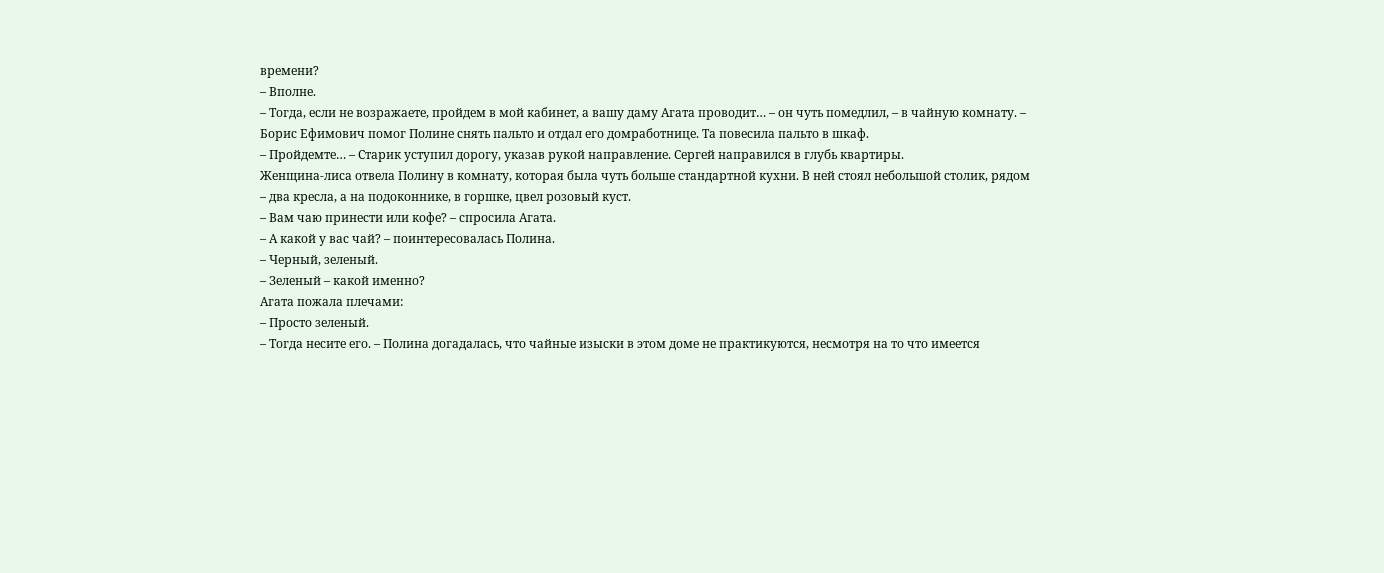времени?
– Вполне.
– Тогда, если не возражаете, пройдем в мой кабинет, а вашу даму Агата проводит… – он чуть помедлил, – в чайную комнату. – Борис Ефимович помог Полине снять пальто и отдал его домработнице. Та повесила пальто в шкаф.
– Пройдемте… – Старик уступил дорогу, указав рукой направление. Сергей направился в глубь квартиры.
Женщина-лиса отвела Полину в комнату, которая была чуть больше стандартной кухни. В ней стоял небольшой столик, рядом – два кресла, а на подоконнике, в горшке, цвел розовый куст.
– Вам чаю принести или кофе? – спросила Агата.
– А какой у вас чай? – поинтересовалась Полина.
– Черный, зеленый.
– Зеленый – какой именно?
Агата пожала плечами:
– Просто зеленый.
– Тогда несите его. – Полина догадалась, что чайные изыски в этом доме не практикуются, несмотря на то что имеется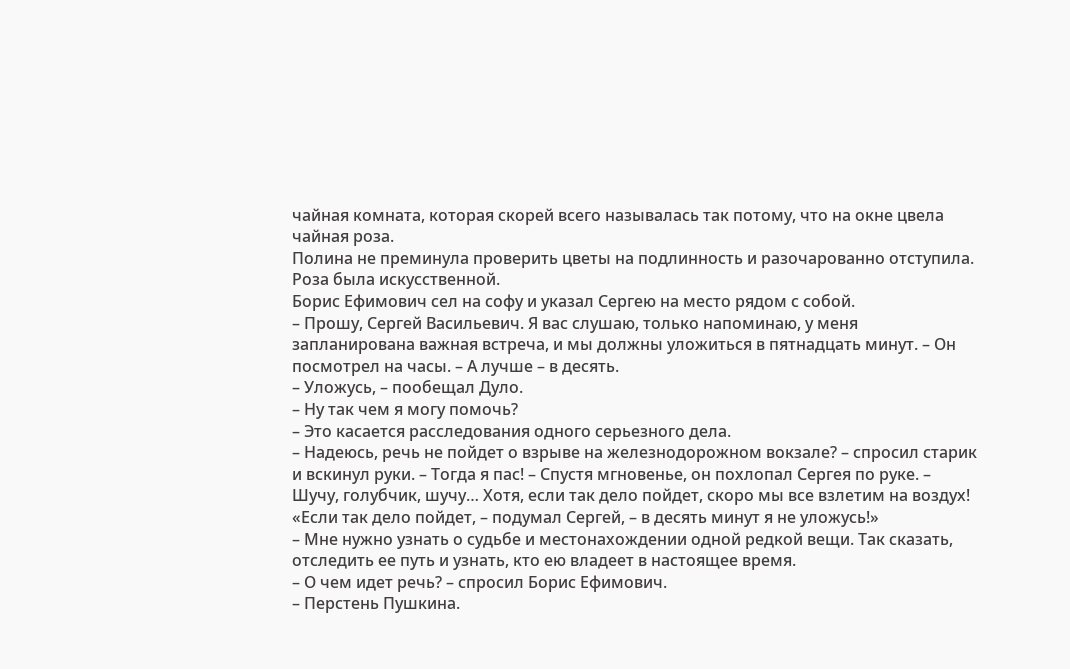чайная комната, которая скорей всего называлась так потому, что на окне цвела чайная роза.
Полина не преминула проверить цветы на подлинность и разочарованно отступила. Роза была искусственной.
Борис Ефимович сел на софу и указал Сергею на место рядом с собой.
– Прошу, Сергей Васильевич. Я вас слушаю, только напоминаю, у меня запланирована важная встреча, и мы должны уложиться в пятнадцать минут. – Он посмотрел на часы. – А лучше – в десять.
– Уложусь, – пообещал Дуло.
– Ну так чем я могу помочь?
– Это касается расследования одного серьезного дела.
– Надеюсь, речь не пойдет о взрыве на железнодорожном вокзале? – спросил старик и вскинул руки. – Тогда я пас! – Спустя мгновенье, он похлопал Сергея по руке. – Шучу, голубчик, шучу… Хотя, если так дело пойдет, скоро мы все взлетим на воздух!
«Если так дело пойдет, – подумал Сергей, – в десять минут я не уложусь!»
– Мне нужно узнать о судьбе и местонахождении одной редкой вещи. Так сказать, отследить ее путь и узнать, кто ею владеет в настоящее время.
– О чем идет речь? – спросил Борис Ефимович.
– Перстень Пушкина.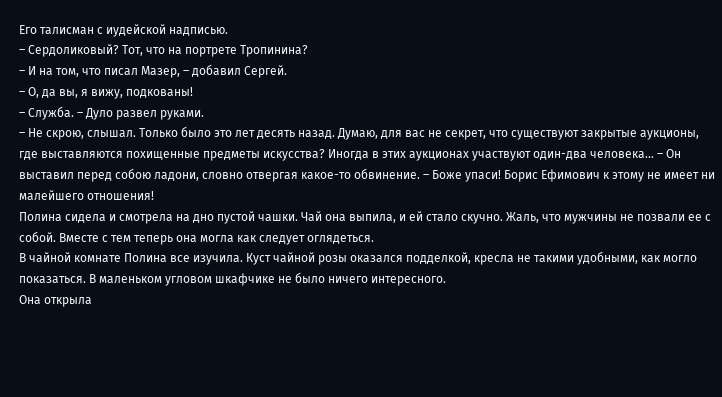Его талисман с иудейской надписью.
– Сердоликовый? Тот, что на портрете Тропинина?
– И на том, что писал Мазер, – добавил Сергей.
– О, да вы, я вижу, подкованы!
– Служба. – Дуло развел руками.
– Не скрою, слышал. Только было это лет десять назад. Думаю, для вас не секрет, что существуют закрытые аукционы, где выставляются похищенные предметы искусства? Иногда в этих аукционах участвуют один-два человека… – Он выставил перед собою ладони, словно отвергая какое-то обвинение. – Боже упаси! Борис Ефимович к этому не имеет ни малейшего отношения!
Полина сидела и смотрела на дно пустой чашки. Чай она выпила, и ей стало скучно. Жаль, что мужчины не позвали ее с собой. Вместе с тем теперь она могла как следует оглядеться.
В чайной комнате Полина все изучила. Куст чайной розы оказался подделкой, кресла не такими удобными, как могло показаться. В маленьком угловом шкафчике не было ничего интересного.
Она открыла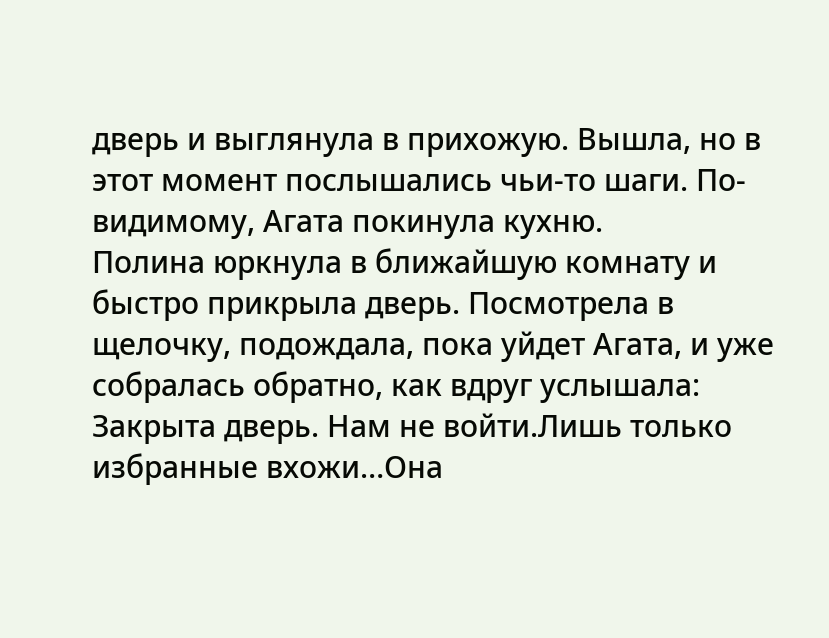дверь и выглянула в прихожую. Вышла, но в этот момент послышались чьи-то шаги. По-видимому, Агата покинула кухню.
Полина юркнула в ближайшую комнату и быстро прикрыла дверь. Посмотрела в щелочку, подождала, пока уйдет Агата, и уже собралась обратно, как вдруг услышала:
Закрыта дверь. Нам не войти.Лишь только избранные вхожи…Она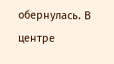обернулась. В центре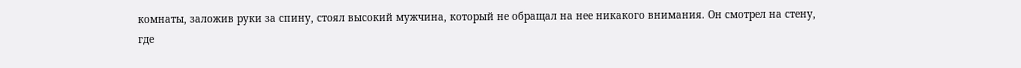комнаты, заложив руки за спину, стоял высокий мужчина, который не обращал на нее никакого внимания. Он смотрел на стену, где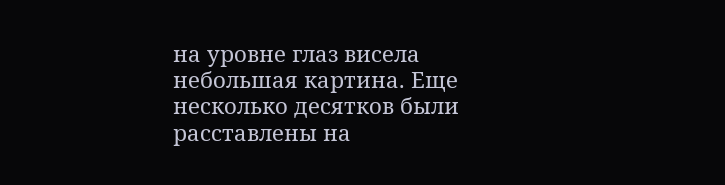на уровне глаз висела небольшая картина. Еще несколько десятков были расставлены на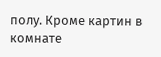полу. Кроме картин в комнате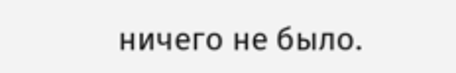ничего не было.